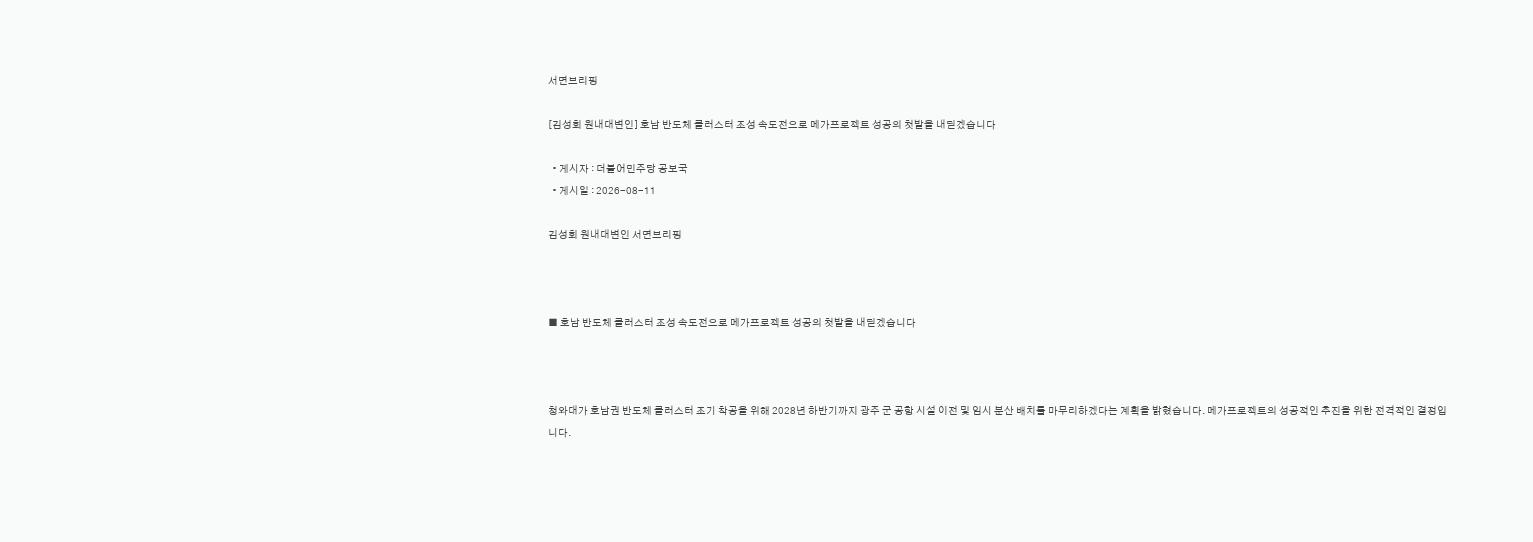서면브리핑

[김성회 원내대변인] 호남 반도체 클러스터 조성 속도전으로 메가프로젝트 성공의 첫발을 내딛겠습니다

  • 게시자 : 더불어민주당 공보국
  • 게시일 : 2026-08-11

김성회 원내대변인 서면브리핑



■ 호남 반도체 클러스터 조성 속도전으로 메가프로젝트 성공의 첫발을 내딛겠습니다



청와대가 호남권 반도체 클러스터 조기 착공을 위해 2028년 하반기까지 광주 군 공항 시설 이전 및 임시 분산 배치를 마무리하겠다는 계획을 밝혔습니다. 메가프로젝트의 성공적인 추진을 위한 전격적인 결정입니다.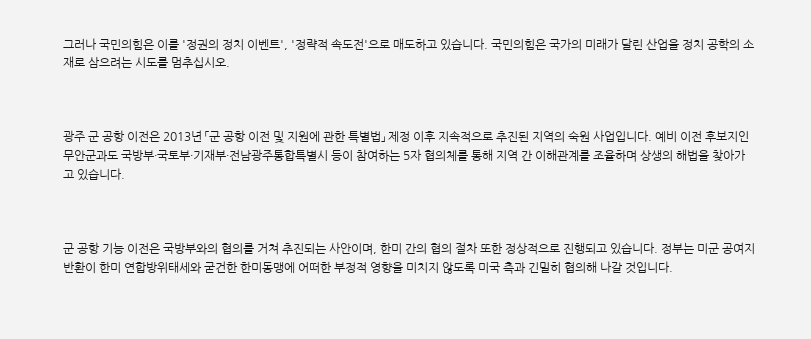그러나 국민의힘은 이를 '정권의 정치 이벤트', '정략적 속도전'으로 매도하고 있습니다. 국민의힘은 국가의 미래가 달린 산업을 정치 공학의 소재로 삼으려는 시도를 멈추십시오.



광주 군 공항 이전은 2013년 「군 공항 이전 및 지원에 관한 특별법」 제정 이후 지속적으로 추진된 지역의 숙원 사업입니다. 예비 이전 후보지인 무안군과도 국방부·국토부·기재부·전남광주통합특별시 등이 참여하는 5자 협의체를 통해 지역 간 이해관계를 조율하며 상생의 해법을 찾아가고 있습니다.



군 공항 기능 이전은 국방부와의 협의를 거쳐 추진되는 사안이며, 한미 간의 협의 절차 또한 정상적으로 진행되고 있습니다. 정부는 미군 공여지 반환이 한미 연합방위태세와 굳건한 한미동맹에 어떠한 부정적 영향을 미치지 않도록 미국 측과 긴밀히 협의해 나갈 것입니다.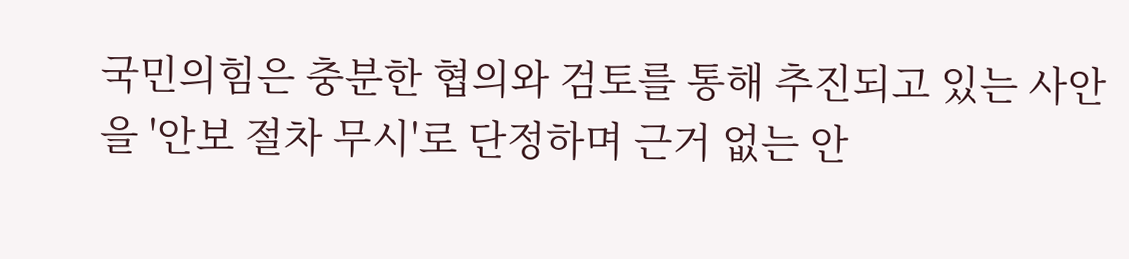국민의힘은 충분한 협의와 검토를 통해 추진되고 있는 사안을 '안보 절차 무시'로 단정하며 근거 없는 안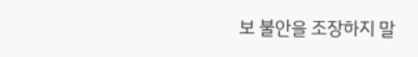보 불안을 조장하지 말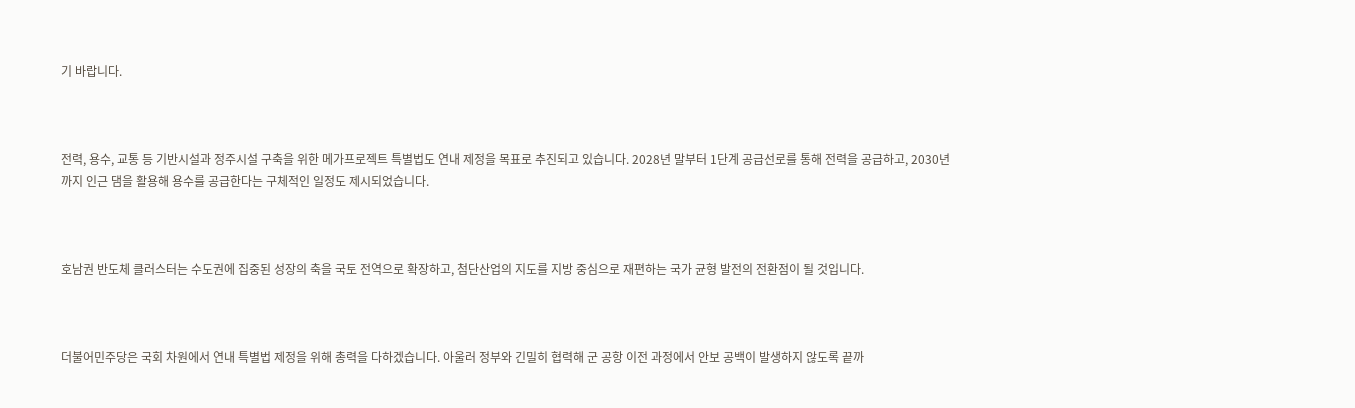기 바랍니다.



전력, 용수, 교통 등 기반시설과 정주시설 구축을 위한 메가프로젝트 특별법도 연내 제정을 목표로 추진되고 있습니다. 2028년 말부터 1단계 공급선로를 통해 전력을 공급하고, 2030년까지 인근 댐을 활용해 용수를 공급한다는 구체적인 일정도 제시되었습니다.



호남권 반도체 클러스터는 수도권에 집중된 성장의 축을 국토 전역으로 확장하고, 첨단산업의 지도를 지방 중심으로 재편하는 국가 균형 발전의 전환점이 될 것입니다.



더불어민주당은 국회 차원에서 연내 특별법 제정을 위해 총력을 다하겠습니다. 아울러 정부와 긴밀히 협력해 군 공항 이전 과정에서 안보 공백이 발생하지 않도록 끝까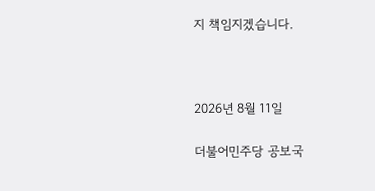지 책임지겠습니다.



2026년 8월 11일

더불어민주당 공보국